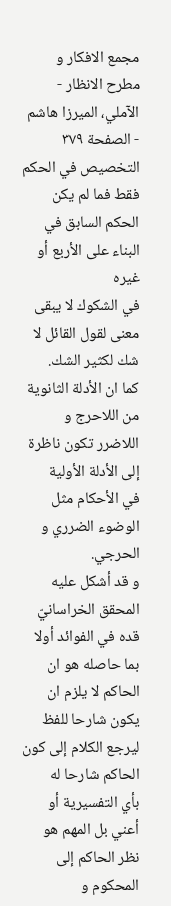مجمع الافكار و مطرح الانظار - الآملي، الميرزا هاشم - الصفحة ٣٧٩
التخصيص في الحكم فقط فما لم يكن الحكم السابق في البناء على الأربع أو غيره
في الشكوك لا يبقى معنى لقول القائل لا شك لكثير الشك.
كما ان الأدلة الثانوية من اللاحرج و اللاضرر تكون ناظرة إلى الأدلة الأولية
في الأحكام مثل الوضوء الضرري و الحرجي.
و قد أشكل عليه المحقق الخراسانيّ قده في الفوائد أولا بما حاصله هو ان
الحاكم لا يلزم ان يكون شارحا للفظ ليرجع الكلام إلى كون الحاكم شارحا له
بأي التفسيرية أو أعني بل المهم هو نظر الحاكم إلى المحكوم و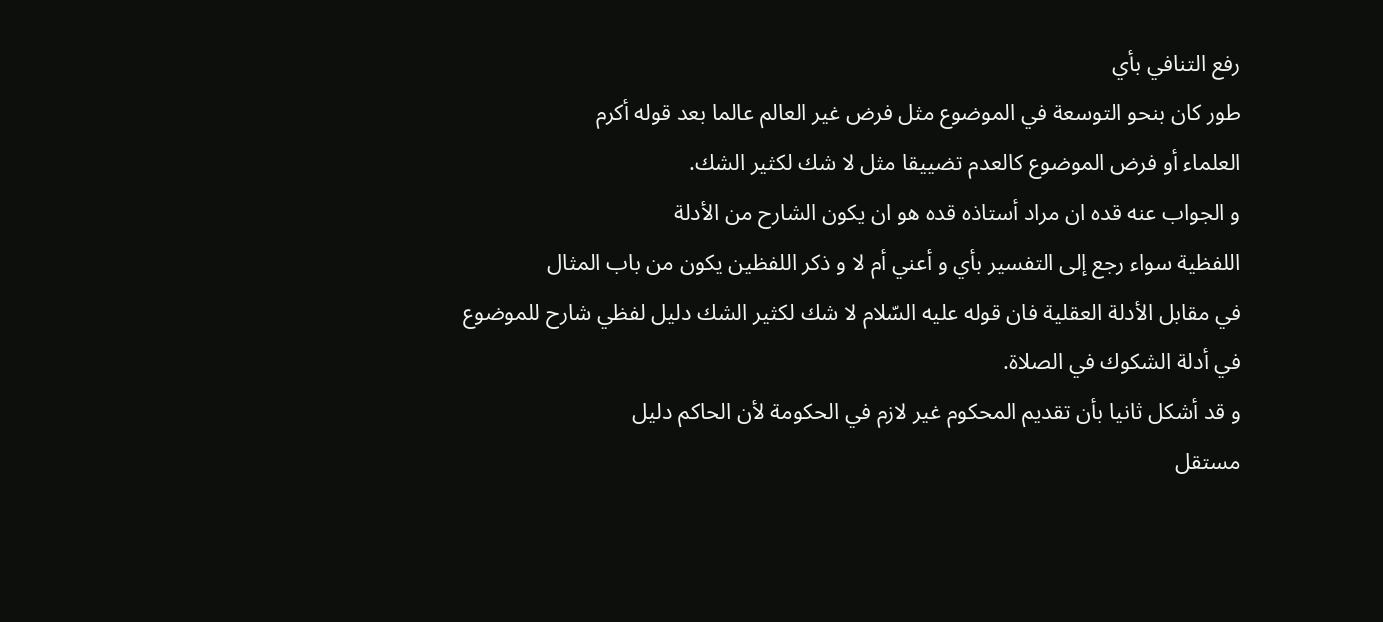رفع التنافي بأي
طور كان بنحو التوسعة في الموضوع مثل فرض غير العالم عالما بعد قوله أكرم
العلماء أو فرض الموضوع كالعدم تضييقا مثل لا شك لكثير الشك.
و الجواب عنه قده ان مراد أستاذه قده هو ان يكون الشارح من الأدلة
اللفظية سواء رجع إلى التفسير بأي و أعني أم لا و ذكر اللفظين يكون من باب المثال
في مقابل الأدلة العقلية فان قوله عليه السّلام لا شك لكثير الشك دليل لفظي شارح للموضوع
في أدلة الشكوك في الصلاة.
و قد أشكل ثانيا بأن تقديم المحكوم غير لازم في الحكومة لأن الحاكم دليل
مستقل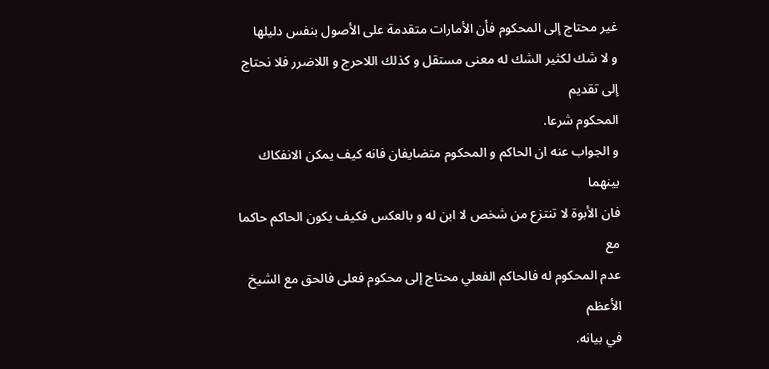غير محتاج إلى المحكوم فأن الأمارات متقدمة على الأصول بنفس دليلها
و لا شك لكثير الشك له معنى مستقل و كذلك اللاحرج و اللاضرر فلا نحتاج إلى تقديم
المحكوم شرعا.
و الجواب عنه ان الحاكم و المحكوم متضايفان فانه كيف يمكن الانفكاك بينهما
فان الأبوة لا تنتزع من شخص لا ابن له و بالعكس فكيف يكون الحاكم حاكما مع
عدم المحكوم له فالحاكم الفعلي محتاج إلى محكوم فعلى فالحق مع الشيخ الأعظم
في بيانه.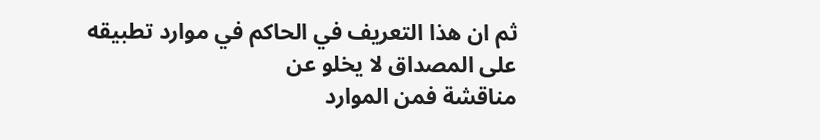ثم ان هذا التعريف في الحاكم في موارد تطبيقه على المصداق لا يخلو عن
مناقشة فمن الموارد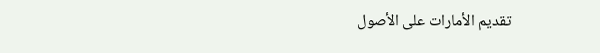تقديم الأمارات على الأصول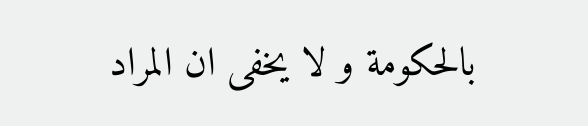بالحكومة و لا يخفى ان المراد